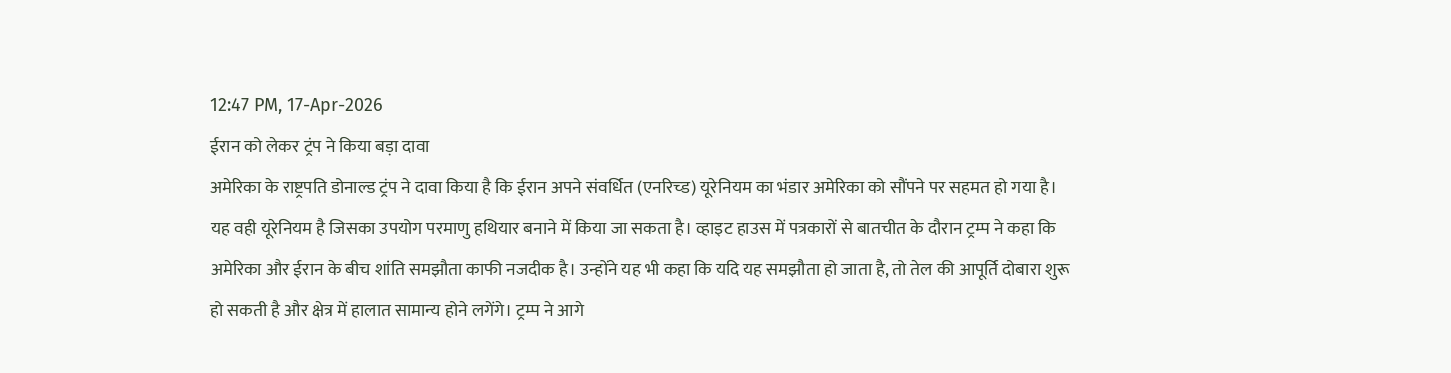12:47 PM, 17-Apr-2026
ईरान को लेकर ट्रंप ने किया बड़ा दावा
अमेरिका के राष्ट्रपति डोनाल्ड ट्रंप ने दावा किया है कि ईरान अपने संवर्धित (एनरिच्ड) यूरेनियम का भंडार अमेरिका को सौंपने पर सहमत हो गया है। यह वही यूरेनियम है जिसका उपयोग परमाणु हथियार बनाने में किया जा सकता है। व्हाइट हाउस में पत्रकारों से बातचीत के दौरान ट्रम्प ने कहा कि अमेरिका और ईरान के बीच शांति समझौता काफी नजदीक है। उन्होंने यह भी कहा कि यदि यह समझौता हो जाता है, तो तेल की आपूर्ति दोबारा शुरू हो सकती है और क्षेत्र में हालात सामान्य होने लगेंगे। ट्रम्प ने आगे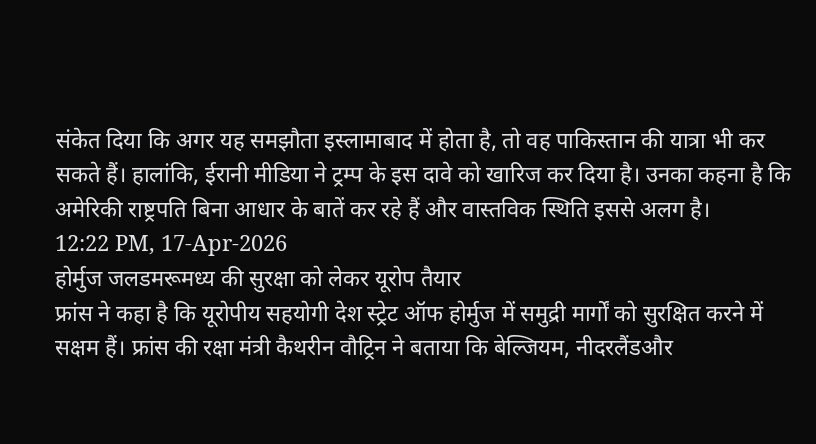संकेत दिया कि अगर यह समझौता इस्लामाबाद में होता है, तो वह पाकिस्तान की यात्रा भी कर सकते हैं। हालांकि, ईरानी मीडिया ने ट्रम्प के इस दावे को खारिज कर दिया है। उनका कहना है कि अमेरिकी राष्ट्रपति बिना आधार के बातें कर रहे हैं और वास्तविक स्थिति इससे अलग है।
12:22 PM, 17-Apr-2026
होर्मुज जलडमरूमध्य की सुरक्षा को लेकर यूरोप तैयार
फ्रांस ने कहा है कि यूरोपीय सहयोगी देश स्ट्रेट ऑफ होर्मुज में समुद्री मार्गों को सुरक्षित करने में सक्षम हैं। फ्रांस की रक्षा मंत्री कैथरीन वौट्रिन ने बताया कि बेल्जियम, नीदरलैंडऔर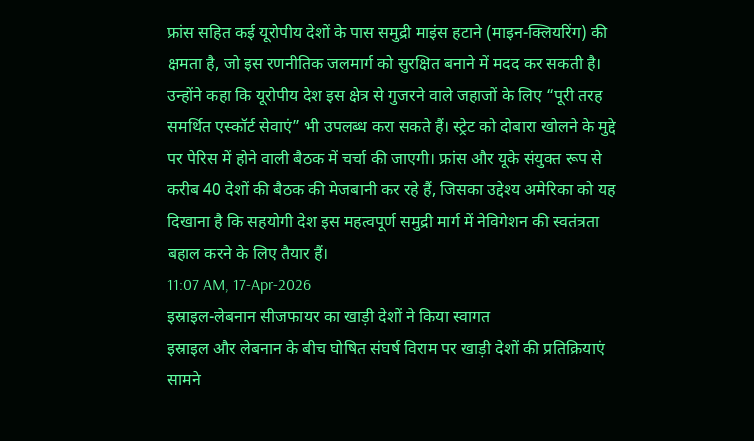फ्रांस सहित कई यूरोपीय देशों के पास समुद्री माइंस हटाने (माइन-क्लियरिंग) की क्षमता है, जो इस रणनीतिक जलमार्ग को सुरक्षित बनाने में मदद कर सकती है। उन्होंने कहा कि यूरोपीय देश इस क्षेत्र से गुजरने वाले जहाजों के लिए “पूरी तरह समर्थित एस्कॉर्ट सेवाएं” भी उपलब्ध करा सकते हैं। स्ट्रेट को दोबारा खोलने के मुद्दे पर पेरिस में होने वाली बैठक में चर्चा की जाएगी। फ्रांस और यूके संयुक्त रूप से करीब 40 देशों की बैठक की मेजबानी कर रहे हैं, जिसका उद्देश्य अमेरिका को यह दिखाना है कि सहयोगी देश इस महत्वपूर्ण समुद्री मार्ग में नेविगेशन की स्वतंत्रता बहाल करने के लिए तैयार हैं।
11:07 AM, 17-Apr-2026
इस्राइल-लेबनान सीजफायर का खाड़ी देशों ने किया स्वागत
इस्राइल और लेबनान के बीच घोषित संघर्ष विराम पर खाड़ी देशों की प्रतिक्रियाएं सामने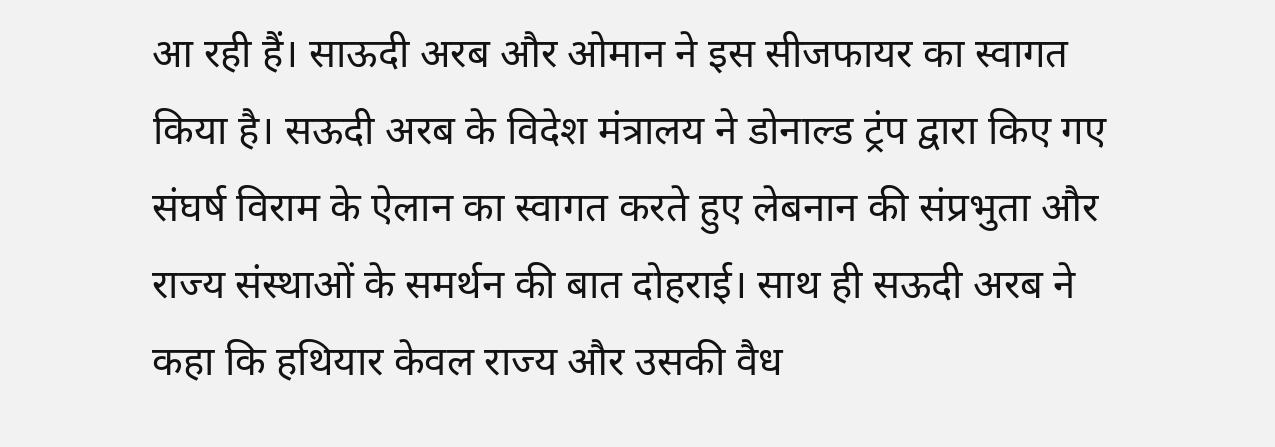आ रही हैं। साऊदी अरब और ओमान ने इस सीजफायर का स्वागत किया है। सऊदी अरब के विदेश मंत्रालय ने डोनाल्ड ट्रंप द्वारा किए गए संघर्ष विराम के ऐलान का स्वागत करते हुए लेबनान की संप्रभुता और राज्य संस्थाओं के समर्थन की बात दोहराई। साथ ही सऊदी अरब ने कहा कि हथियार केवल राज्य और उसकी वैध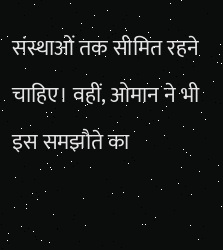संस्थाओं तक सीमित रहने चाहिए। वहीं, ओमान ने भी इस समझौते का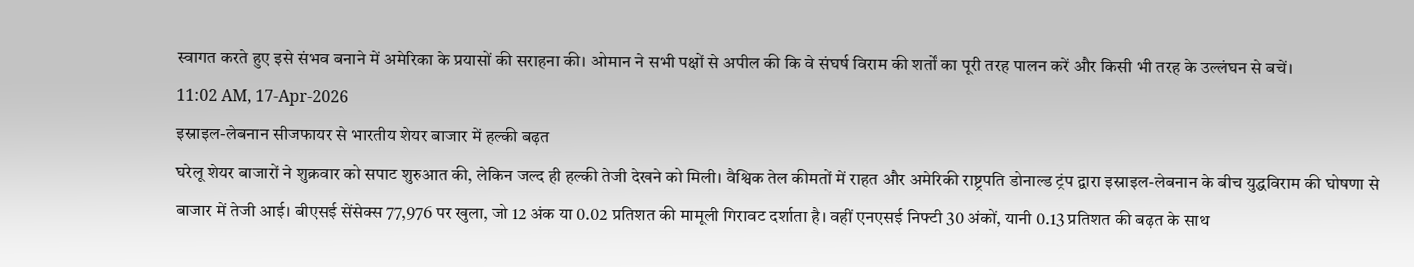स्वागत करते हुए इसे संभव बनाने में अमेरिका के प्रयासों की सराहना की। ओमान ने सभी पक्षों से अपील की कि वे संघर्ष विराम की शर्तों का पूरी तरह पालन करें और किसी भी तरह के उल्लंघन से बचें।
11:02 AM, 17-Apr-2026
इस्राइल-लेबनान सीजफायर से भारतीय शेयर बाजार में हल्की बढ़त
घरेलू शेयर बाजारों ने शुक्रवार को सपाट शुरुआत की, लेकिन जल्द ही हल्की तेजी देखने को मिली। वैश्विक तेल कीमतों में राहत और अमेरिकी राष्ट्रपति डोनाल्ड ट्रंप द्वारा इस्राइल-लेबनान के बीच युद्धविराम की घोषणा से बाजार में तेजी आई। बीएसई सेंसेक्स 77,976 पर खुला, जो 12 अंक या 0.02 प्रतिशत की मामूली गिरावट दर्शाता है। वहीं एनएसई निफ्टी 30 अंकों, यानी 0.13 प्रतिशत की बढ़त के साथ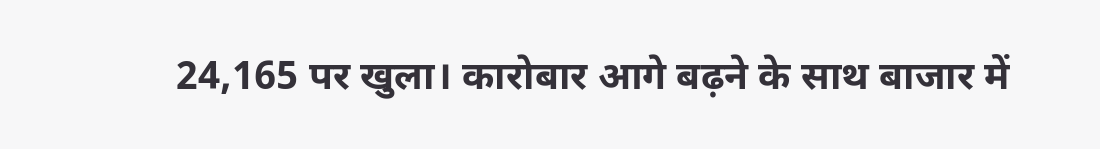24,165 पर खुला। कारोबार आगे बढ़ने के साथ बाजार में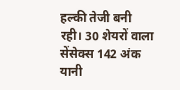हल्की तेजी बनी रही। 30 शेयरों वाला सेंसेक्स 142 अंक यानी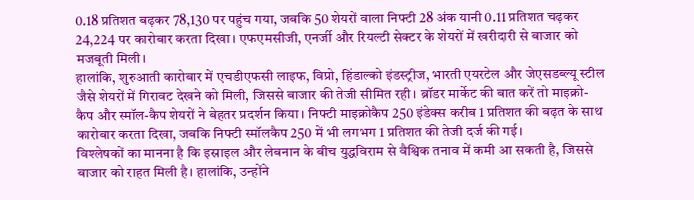0.18 प्रतिशत बढ़कर 78,130 पर पहुंच गया, जबकि 50 शेयरों वाला निफ्टी 28 अंक यानी 0.11 प्रतिशत चढ़कर 24,224 पर कारोबार करता दिखा। एफएमसीजी, एनर्जी और रियल्टी सेक्टर के शेयरों में खरीदारी से बाजार को मजबूती मिली।
हालांकि, शुरुआती कारोबार में एचडीएफसी लाइफ, विप्रो, हिंडाल्को इंडस्ट्रीज, भारती एयरटेल और जेएसडब्ल्यू स्टील जैसे शेयरों में गिरावट देखने को मिली, जिससे बाजार की तेजी सीमित रही। ब्रॉडर मार्केट की बात करें तो माइक्रो-कैप और स्मॉल-कैप शेयरों ने बेहतर प्रदर्शन किया। निफ्टी माइक्रोकैप 250 इंडेक्स करीब 1 प्रतिशत की बढ़त के साथ कारोबार करता दिखा, जबकि निफ्टी स्मॉलकैप 250 में भी लगभग 1 प्रतिशत की तेजी दर्ज की गई।
विश्लेषकों का मानना है कि इस्राइल और लेबनान के बीच युद्धविराम से वैश्विक तनाव में कमी आ सकती है, जिससे बाजार को राहत मिली है। हालांकि, उन्होंने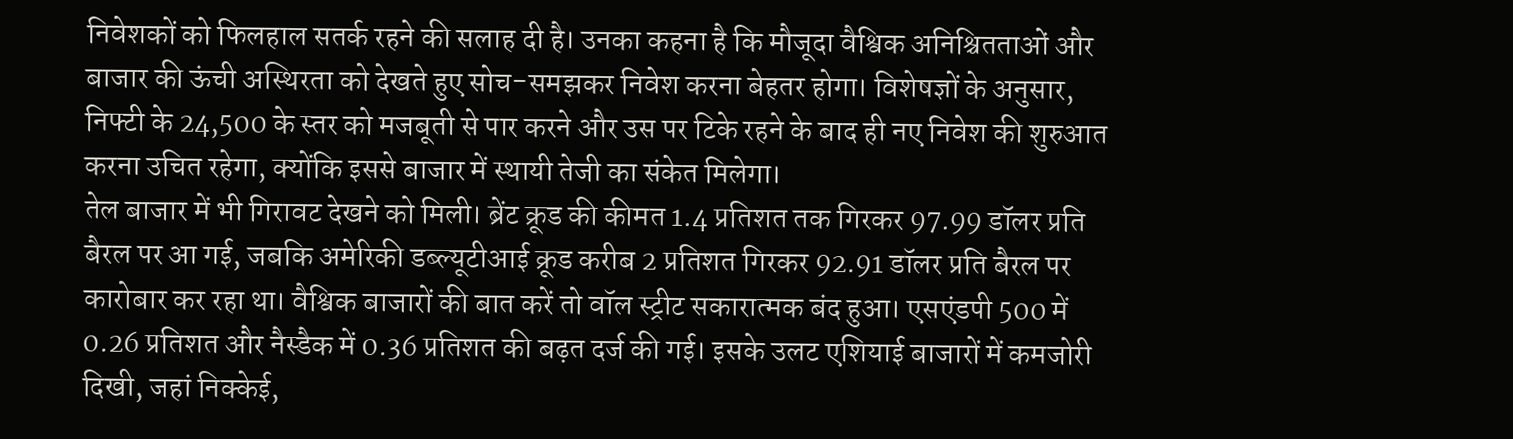निवेशकों को फिलहाल सतर्क रहने की सलाह दी है। उनका कहना है कि मौजूदा वैश्विक अनिश्चितताओं और बाजार की ऊंची अस्थिरता को देखते हुए सोच-समझकर निवेश करना बेहतर होगा। विशेषज्ञों के अनुसार, निफ्टी के 24,500 के स्तर को मजबूती से पार करने और उस पर टिके रहने के बाद ही नए निवेश की शुरुआत करना उचित रहेगा, क्योंकि इससे बाजार में स्थायी तेजी का संकेत मिलेगा।
तेल बाजार में भी गिरावट देखने को मिली। ब्रेंट क्रूड की कीमत 1.4 प्रतिशत तक गिरकर 97.99 डॉलर प्रति बैरल पर आ गई, जबकि अमेरिकी डब्ल्यूटीआई क्रूड करीब 2 प्रतिशत गिरकर 92.91 डॉलर प्रति बैरल पर कारोबार कर रहा था। वैश्विक बाजारों की बात करें तो वॉल स्ट्रीट सकारात्मक बंद हुआ। एसएंडपी 500 में 0.26 प्रतिशत और नैस्डैक में 0.36 प्रतिशत की बढ़त दर्ज की गई। इसके उलट एशियाई बाजारों में कमजोरी दिखी, जहां निक्केई,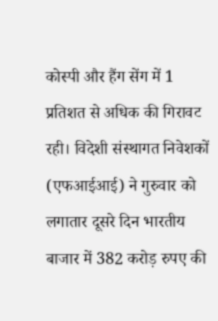कोस्पी और हैंग सेंग में 1 प्रतिशत से अधिक की गिरावट रही। विदेशी संस्थागत निवेशकों (एफआईआई) ने गुरुवार को लगातार दूसरे दिन भारतीय बाजार में 382 करोड़ रुपए की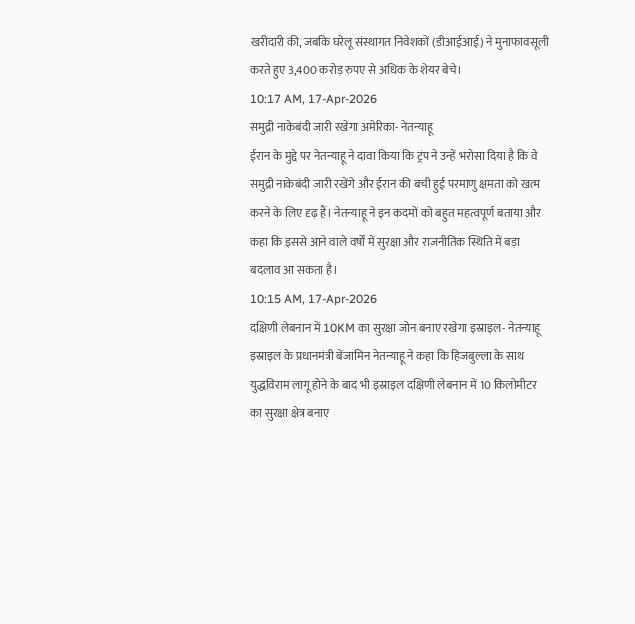खरीदारी की, जबकि घरेलू संस्थागत निवेशकों (डीआईआई) ने मुनाफावसूली करते हुए 3,400 करोड़ रुपए से अधिक के शेयर बेचे।
10:17 AM, 17-Apr-2026
समुद्री नाकेबंदी जारी रखेगा अमेरिका- नेतन्याहू
ईरान के मुद्दे पर नेतन्याहू ने दावा किया कि ट्रंप ने उन्हें भरोसा दिया है कि वे समुद्री नाकेबंदी जारी रखेंगे और ईरान की बची हुई परमाणु क्षमता को खत्म करने के लिए दृढ़ हैं। नेतन्याहू ने इन कदमों को बहुत महत्वपूर्ण बताया और कहा कि इससे आने वाले वर्षों में सुरक्षा और राजनीतिक स्थिति में बड़ा बदलाव आ सकता है।
10:15 AM, 17-Apr-2026
दक्षिणी लेबनान में 10KM का सुरक्षा जोन बनाए रखेगा इस्राइल- नेतन्याहू
इस्राइल के प्रधानमंत्री बेंजामिन नेतन्याहू ने कहा कि हिजबुल्ला के साथ युद्धविराम लागू होने के बाद भी इस्राइल दक्षिणी लेबनान में 10 किलोमीटर का सुरक्षा क्षेत्र बनाए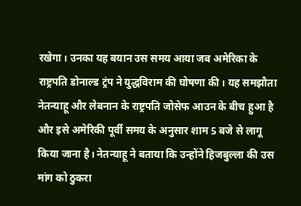रखेगा। उनका यह बयान उस समय आया जब अमेरिका के राष्ट्रपति डोनाल्ड ट्रंप ने युद्धविराम की घोषणा की। यह समझौता नेतन्याहू और लेबनान के राष्ट्रपति जोसेफ आउन के बीच हुआ है और इसे अमेरिकी पूर्वी समय के अनुसार शाम 5 बजे से लागू किया जाना है। नेतन्याहू ने बताया कि उन्होंने हिजबुल्ला की उस मांग को ठुकरा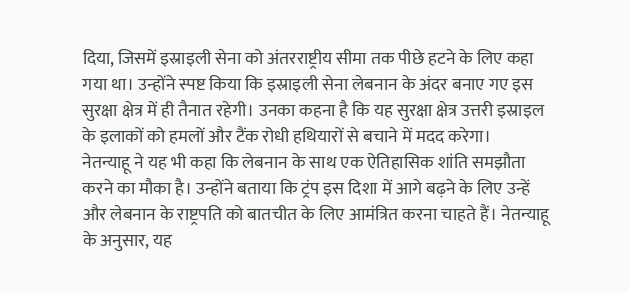दिया, जिसमें इस्राइली सेना को अंतरराष्ट्रीय सीमा तक पीछे हटने के लिए कहा गया था। उन्होंने स्पष्ट किया कि इस्राइली सेना लेबनान के अंदर बनाए गए इस सुरक्षा क्षेत्र में ही तैनात रहेगी। उनका कहना है कि यह सुरक्षा क्षेत्र उत्तरी इस्राइल के इलाकों को हमलों और टैंक रोधी हथियारों से बचाने में मदद करेगा।
नेतन्याहू ने यह भी कहा कि लेबनान के साथ एक ऐतिहासिक शांति समझौता करने का मौका है। उन्होंने बताया कि ट्रंप इस दिशा में आगे बढ़ने के लिए उन्हें और लेबनान के राष्ट्रपति को बातचीत के लिए आमंत्रित करना चाहते हैं। नेतन्याहू के अनुसार, यह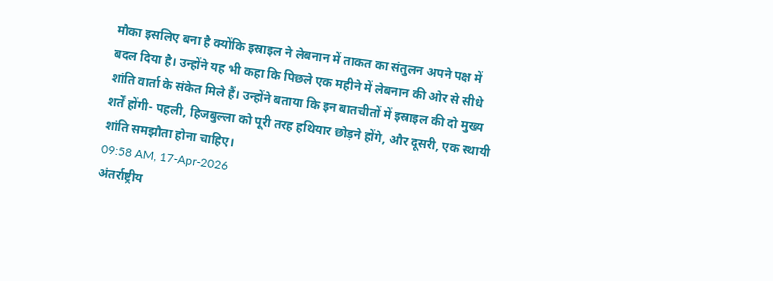मौका इसलिए बना है क्योंकि इस्राइल ने लेबनान में ताकत का संतुलन अपने पक्ष में बदल दिया है। उन्होंने यह भी कहा कि पिछले एक महीने में लेबनान की ओर से सीधे शांति वार्ता के संकेत मिले हैं। उन्होंने बताया कि इन बातचीतों में इस्राइल की दो मुख्य शर्तें होंगी- पहली, हिजबुल्ला को पूरी तरह हथियार छोड़ने होंगे, और दूसरी, एक स्थायी शांति समझौता होना चाहिए।
09:58 AM, 17-Apr-2026
अंतर्राष्ट्रीय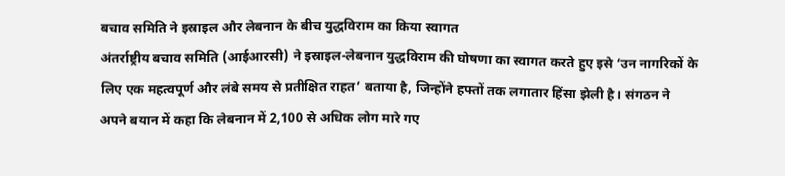बचाव समिति ने इस्राइल और लेबनान के बीच युद्धविराम का किया स्वागत
अंतर्राष्ट्रीय बचाव समिति (आईआरसी) ने इस्राइल-लेबनान युद्धविराम की घोषणा का स्वागत करते हुए इसे ‘उन नागरिकों के लिए एक महत्वपूर्ण और लंबे समय से प्रतीक्षित राहत’ बताया है, जिन्होंने हफ्तों तक लगातार हिंसा झेली है। संगठन ने अपने बयान में कहा कि लेबनान में 2,100 से अधिक लोग मारे गए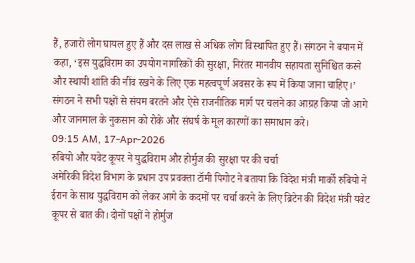हैं, हजारों लोग घायल हुए हैं और दस लाख से अधिक लोग विस्थापित हुए हैं। संगठन ने बयान में कहा, ‘इस युद्धविराम का उपयोग नागरिकों की सुरक्षा, निरंतर मानवीय सहायता सुनिश्चित करने और स्थायी शांति की नींव रखने के लिए एक महत्वपूर्ण अवसर के रूप में किया जाना चाहिए।’ संगठन ने सभी पक्षों से संयम बरतने और ऐसे राजनीतिक मार्ग पर चलने का आग्रह किया जो आगे और जानमाल के नुकसान को रोके और संघर्ष के मूल कारणों का समाधान करे।
09:15 AM, 17-Apr-2026
रुबियो और यवेट कूपर ने युद्धविराम और होर्मुज की सुरक्षा पर की चर्चा
अमेरिकी विदेश विभाग के प्रधान उप प्रवक्ता टॉमी पिगोट ने बताया कि विदेश मंत्री मार्को रुबियो ने ईरान के साथ युद्धविराम को लेकर आगे के कदमों पर चर्चा करने के लिए ब्रिटेन की विदेश मंत्री यवेट कूपर से बात की। दोनों पक्षों ने होर्मुज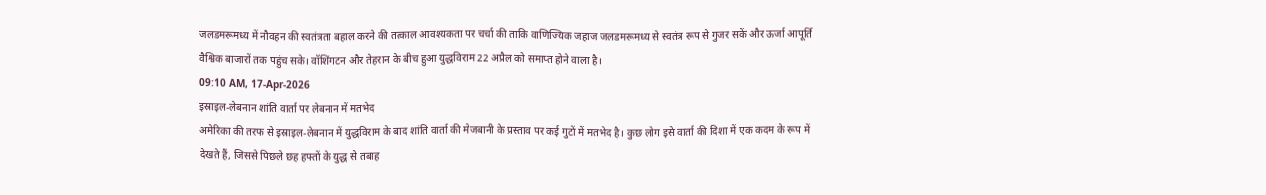जलडमरूमध्य में नौवहन की स्वतंत्रता बहाल करने की तत्काल आवश्यकता पर चर्चा की ताकि वाणिज्यिक जहाज जलडमरूमध्य से स्वतंत्र रूप से गुजर सकें और ऊर्जा आपूर्ति वैश्विक बाजारों तक पहुंच सके। वॉशिंगटन और तेहरान के बीच हुआ युद्धविराम 22 अप्रैल को समाप्त होने वाला है।
09:10 AM, 17-Apr-2026
इस्राइल-लेबनान शांति वार्ता पर लेबनान में मतभेद
अमेरिका की तरफ से इस्राइल-लेबनान में युद्धविराम के बाद शांति वार्ता की मेजबानी के प्रस्ताव पर कई गुटों में मतभेद है। कुछ लोग इसे वार्ता की दिशा में एक कदम के रूप में देखते हैं, जिससे पिछले छह हफ्तों के युद्ध से तबाह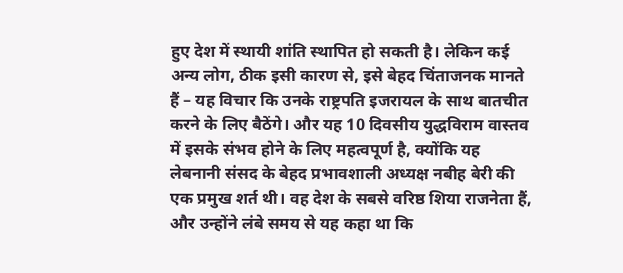हुए देश में स्थायी शांति स्थापित हो सकती है। लेकिन कई अन्य लोग, ठीक इसी कारण से, इसे बेहद चिंताजनक मानते हैं – यह विचार कि उनके राष्ट्रपति इजरायल के साथ बातचीत करने के लिए बैठेंगे। और यह 10 दिवसीय युद्धविराम वास्तव में इसके संभव होने के लिए महत्वपूर्ण है, क्योंकि यह लेबनानी संसद के बेहद प्रभावशाली अध्यक्ष नबीह बेरी की एक प्रमुख शर्त थी। वह देश के सबसे वरिष्ठ शिया राजनेता हैं, और उन्होंने लंबे समय से यह कहा था कि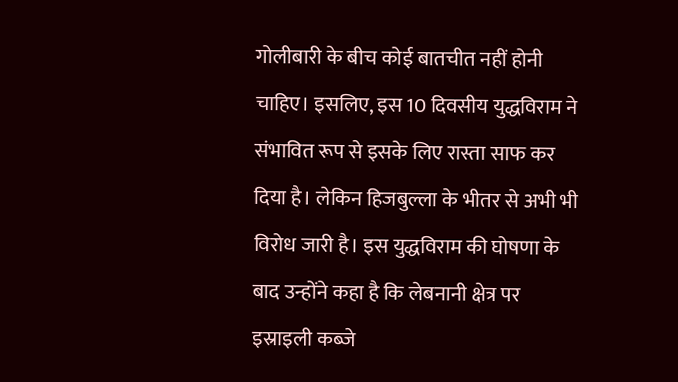गोलीबारी के बीच कोई बातचीत नहीं होनी चाहिए। इसलिए, इस 10 दिवसीय युद्धविराम ने संभावित रूप से इसके लिए रास्ता साफ कर दिया है। लेकिन हिजबुल्ला के भीतर से अभी भी विरोध जारी है। इस युद्धविराम की घोषणा के बाद उन्होंने कहा है कि लेबनानी क्षेत्र पर इस्राइली कब्जे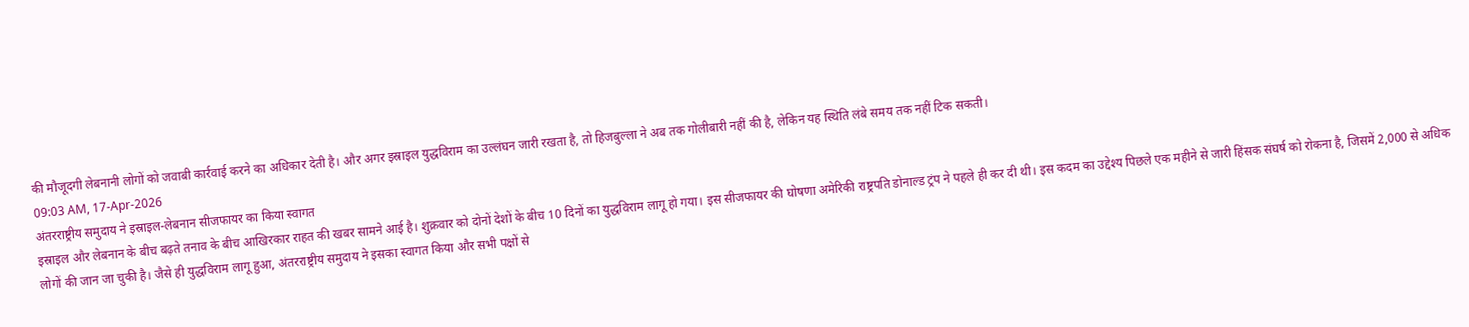की मौजूदगी लेबनानी लोगों को जवाबी कार्रवाई करने का अधिकार देती है। और अगर इस्राइल युद्धविराम का उल्लंघन जारी रखता है, तो हिजबुल्ला ने अब तक गोलीबारी नहीं की है, लेकिन यह स्थिति लंबे समय तक नहीं टिक सकती।
09:03 AM, 17-Apr-2026
अंतरराष्ट्रीय समुदाय ने इस्राइल-लेबनान सीजफायर का किया स्वागत
इस्राइल और लेबनान के बीच बढ़ते तनाव के बीच आखिरकार राहत की खबर सामने आई है। शुक्रवार को दोनों देशों के बीच 10 दिनों का युद्धविराम लागू हो गया। इस सीजफायर की घोषणा अमेरिकी राष्ट्रपति डोनाल्ड ट्रंप ने पहले ही कर दी थी। इस कदम का उद्देश्य पिछले एक महीने से जारी हिंसक संघर्ष को रोकना है, जिसमें 2,000 से अधिक लोगों की जान जा चुकी है। जैसे ही युद्धविराम लागू हुआ, अंतरराष्ट्रीय समुदाय ने इसका स्वागत किया और सभी पक्षों से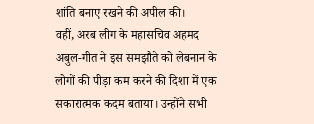शांति बनाए रखने की अपील की।
वहीं, अरब लीग के महासचिव अहमद अबुल-गीत ने इस समझौते को लेबनान के लोगों की पीड़ा कम करने की दिशा में एक सकारात्मक कदम बताया। उन्होंने सभी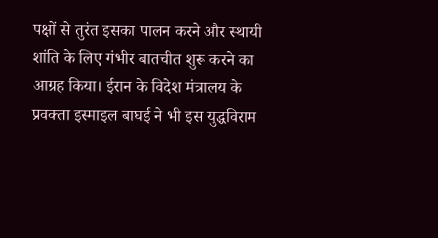पक्षों से तुरंत इसका पालन करने और स्थायी शांति के लिए गंभीर बातचीत शुरू करने का आग्रह किया। ईरान के विदेश मंत्रालय के प्रवक्ता इस्माइल बाघई ने भी इस युद्धविराम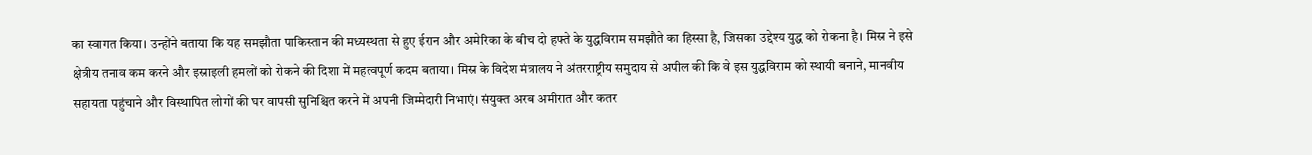का स्वागत किया। उन्होंने बताया कि यह समझौता पाकिस्तान की मध्यस्थता से हुए ईरान और अमेरिका के बीच दो हफ्ते के युद्धविराम समझौते का हिस्सा है, जिसका उद्देश्य युद्ध को रोकना है। मिस्र ने इसे क्षेत्रीय तनाव कम करने और इस्राइली हमलों को रोकने की दिशा में महत्वपूर्ण कदम बताया। मिस्र के विदेश मंत्रालय ने अंतरराष्ट्रीय समुदाय से अपील की कि वे इस युद्धविराम को स्थायी बनाने, मानवीय सहायता पहुंचाने और विस्थापित लोगों की घर वापसी सुनिश्चित करने में अपनी जिम्मेदारी निभाएं। संयुक्त अरब अमीरात और कतर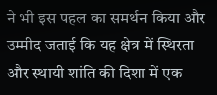ने भी इस पहल का समर्थन किया और उम्मीद जताई कि यह क्षेत्र में स्थिरता और स्थायी शांति की दिशा में एक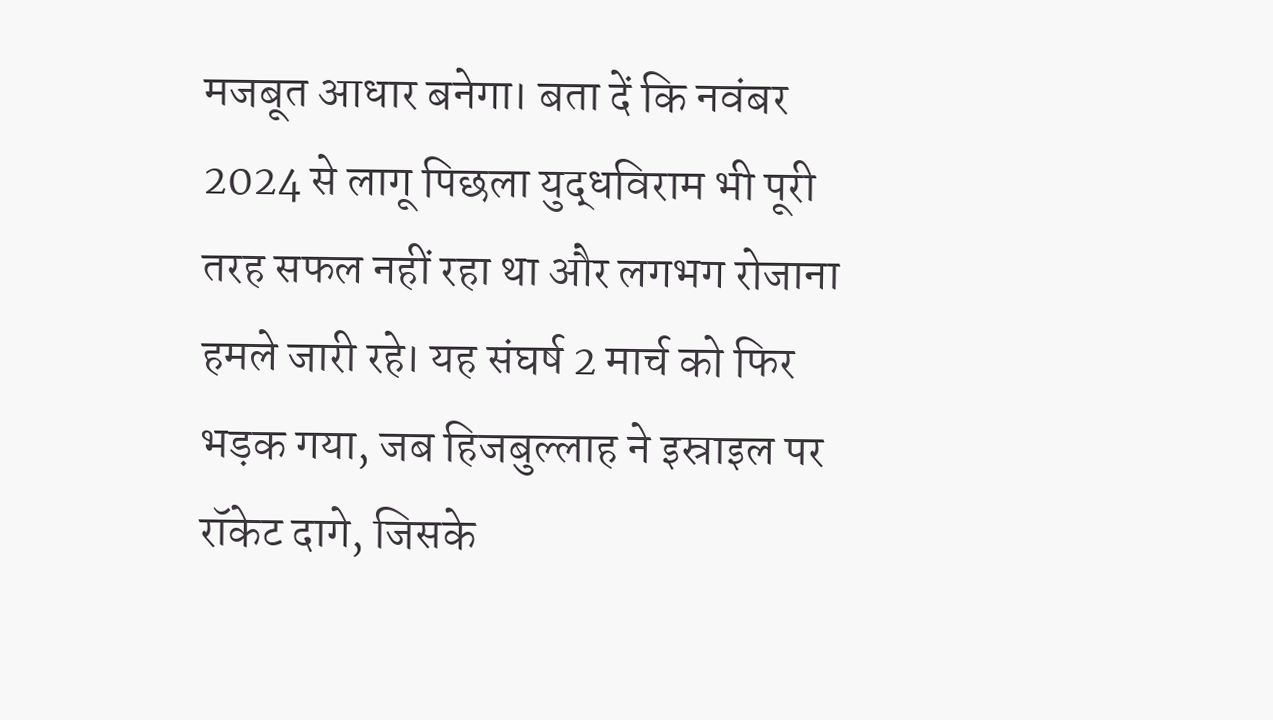मजबूत आधार बनेगा। बता दें कि नवंबर 2024 से लागू पिछला युद्धविराम भी पूरी तरह सफल नहीं रहा था और लगभग रोजाना हमले जारी रहे। यह संघर्ष 2 मार्च को फिर भड़क गया, जब हिजबुल्लाह ने इस्राइल पर रॉकेट दागे, जिसके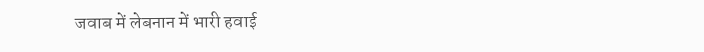जवाब में लेबनान में भारी हवाई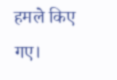हमले किए गए।